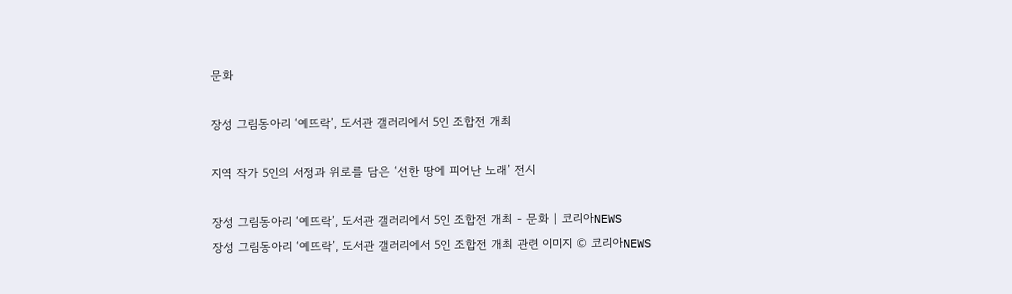문화

장성 그림동아리 ‘예뜨락’, 도서관 갤러리에서 5인 조합전 개최

지역 작가 5인의 서정과 위로를 담은 ‘선한 땅에 피어난 노래’ 전시

장성 그림동아리 ‘예뜨락’, 도서관 갤러리에서 5인 조합전 개최 - 문화 | 코리아NEWS
장성 그림동아리 ‘예뜨락’, 도서관 갤러리에서 5인 조합전 개최 관련 이미지 © 코리아NEWS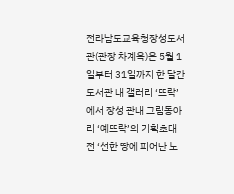전라남도교육청장성도서관(관장 차계옥)은 5월 1일부터 31일까지 한 달간 도서관 내 갤러리 ‘뜨락’에서 장성 관내 그림동아리 ‘예뜨락’의 기획초대전 ‘선한 땅에 피어난 노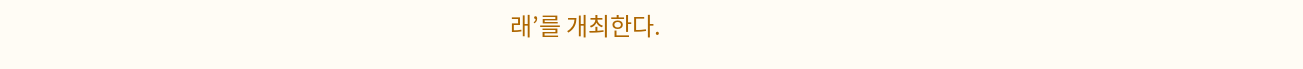래’를 개최한다.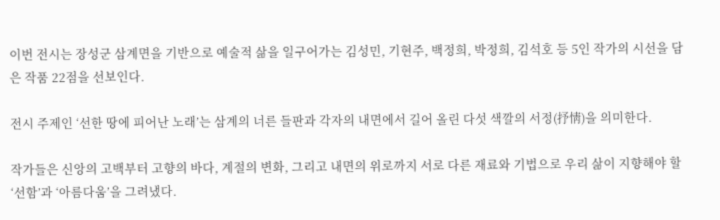이번 전시는 장성군 삼계면을 기반으로 예술적 삶을 일구어가는 김성민, 기현주, 백정희, 박정희, 김석호 등 5인 작가의 시선을 담은 작품 22점을 선보인다.

전시 주제인 ‘선한 땅에 피어난 노래’는 삼계의 너른 들판과 각자의 내면에서 길어 올린 다섯 색깔의 서정(抒情)을 의미한다.

작가들은 신앙의 고백부터 고향의 바다, 계절의 변화, 그리고 내면의 위로까지 서로 다른 재료와 기법으로 우리 삶이 지향해야 할 ‘선함’과 ‘아름다움’을 그려냈다.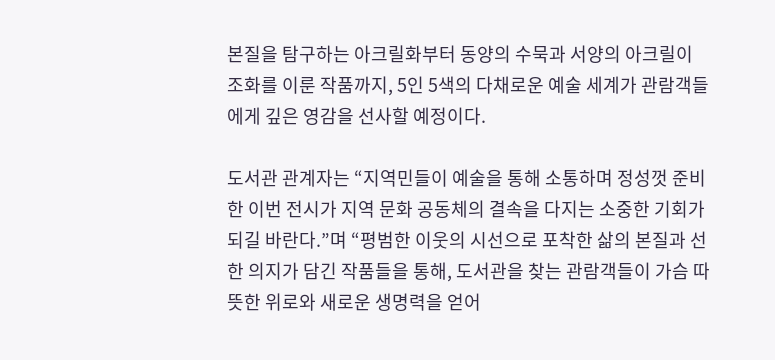본질을 탐구하는 아크릴화부터 동양의 수묵과 서양의 아크릴이 조화를 이룬 작품까지, 5인 5색의 다채로운 예술 세계가 관람객들에게 깊은 영감을 선사할 예정이다.

도서관 관계자는 “지역민들이 예술을 통해 소통하며 정성껏 준비한 이번 전시가 지역 문화 공동체의 결속을 다지는 소중한 기회가 되길 바란다.”며 “평범한 이웃의 시선으로 포착한 삶의 본질과 선한 의지가 담긴 작품들을 통해, 도서관을 찾는 관람객들이 가슴 따뜻한 위로와 새로운 생명력을 얻어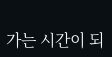가는 시간이 되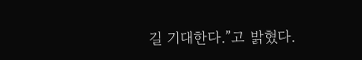길 기대한다.”고 밝혔다.